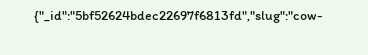{"_id":"5bf52624bdec22697f6813fd","slug":"cow-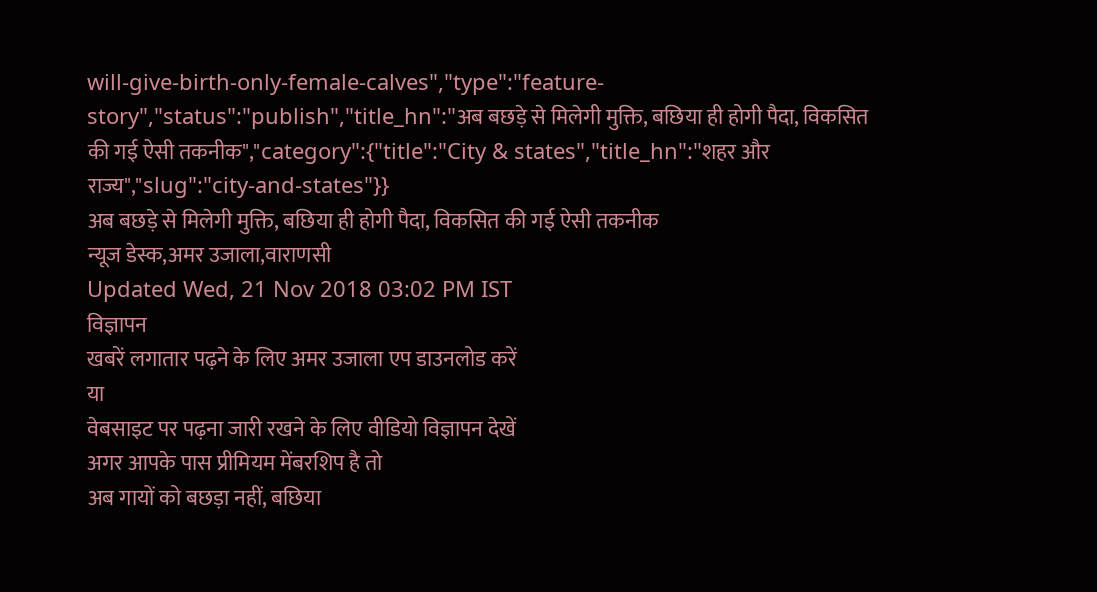will-give-birth-only-female-calves","type":"feature-story","status":"publish","title_hn":"अब बछड़े से मिलेगी मुक्ति, बछिया ही होगी पैदा, विकसित की गई ऐसी तकनीक","category":{"title":"City & states","title_hn":"शहर और राज्य","slug":"city-and-states"}}
अब बछड़े से मिलेगी मुक्ति, बछिया ही होगी पैदा, विकसित की गई ऐसी तकनीक
न्यूज डेस्क,अमर उजाला,वाराणसी
Updated Wed, 21 Nov 2018 03:02 PM IST
विज्ञापन
खबरें लगातार पढ़ने के लिए अमर उजाला एप डाउनलोड करें
या
वेबसाइट पर पढ़ना जारी रखने के लिए वीडियो विज्ञापन देखें
अगर आपके पास प्रीमियम मेंबरशिप है तो
अब गायों को बछड़ा नहीं, बछिया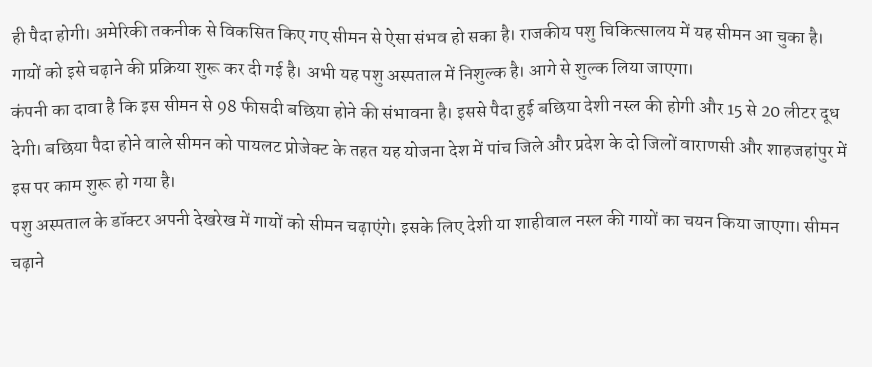ही पैदा होगी। अमेरिकी तकनीक से विकसित किए गए सीमन से ऐसा संभव हो सका है। राजकीय पशु चिकित्सालय में यह सीमन आ चुका है। गायों को इसे चढ़ाने की प्रक्रिया शुरू कर दी गई है। अभी यह पशु अस्पताल में निशुल्क है। आगे से शुल्क लिया जाएगा।
कंपनी का दावा है कि इस सीमन से 98 फीसदी बछिया होने की संभावना है। इससे पैदा हुई बछिया देशी नस्ल की होगी और 15 से 20 लीटर दूध देगी। बछिया पैदा होने वाले सीमन को पायलट प्रोजेक्ट के तहत यह योजना देश में पांच जिले और प्रदेश के दो जिलों वाराणसी और शाहजहांपुर में इस पर काम शुरू हो गया है।
पशु अस्पताल के डॉक्टर अपनी देखरेख में गायों को सीमन चढ़ाएंगे। इसके लिए देशी या शाहीवाल नस्ल की गायों का चयन किया जाएगा। सीमन चढ़ाने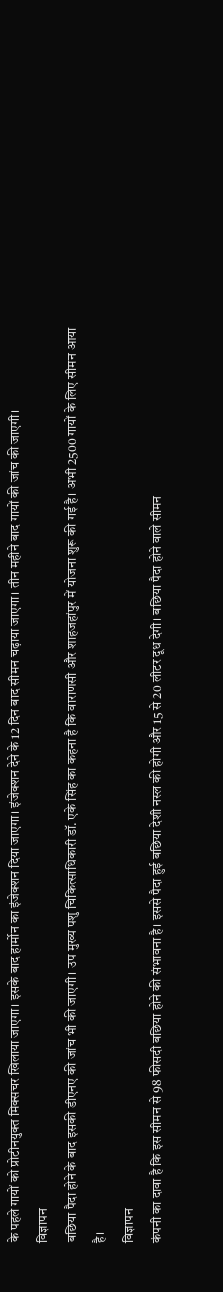के पहले गायों को प्रोटीनयुक्त मिक्सचर खिलाया जाएगा। इसके बाद हार्मोन का इंजेक्शन दिया जाएगा। इंजेक्शन देने के 12 दिन बाद सीमन चढ़ाया जाएगा। तीन महीने बाद गायों की जांच की जाएगी।
विज्ञापन
बछिया पैदा होने के बाद इसकी डीएनए की जांच भी की जाएगी। उप मुख्य पशु चिकित्साधिकारी डॉ. एके सिंह का कहना है कि वाराणसी और शाहजहांपुर में योजना शुरू की गई है। अभी 2500 गायों के लिए सीमन आया है।
विज्ञापन
कंपनी का दावा है कि इस सीमन से 98 फीसदी बछिया होने की संभावना है। इससे पैदा हुई बछिया देशी नस्ल की होगी और 15 से 20 लीटर दूध देगी। बछिया पैदा होने वाले सीमन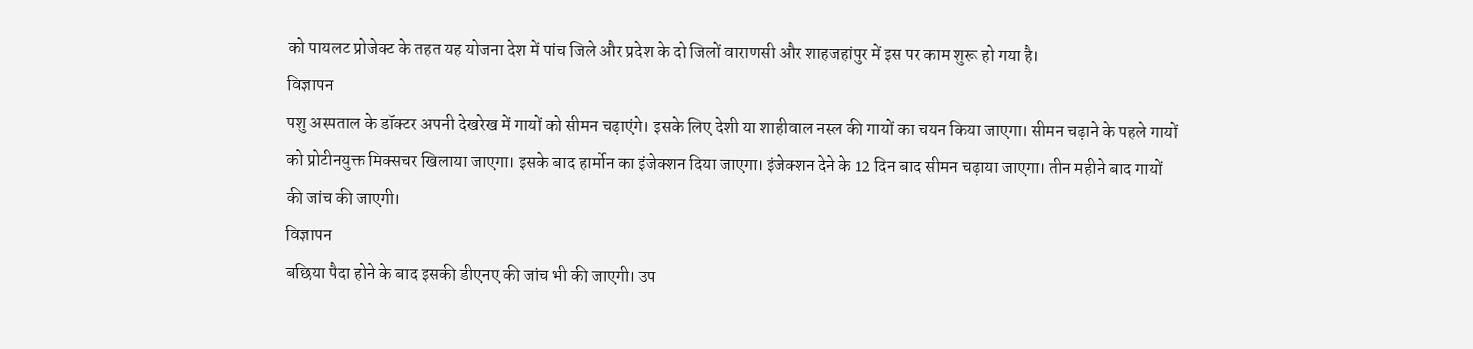को पायलट प्रोजेक्ट के तहत यह योजना देश में पांच जिले और प्रदेश के दो जिलों वाराणसी और शाहजहांपुर में इस पर काम शुरू हो गया है।
विज्ञापन
पशु अस्पताल के डॉक्टर अपनी देखरेख में गायों को सीमन चढ़ाएंगे। इसके लिए देशी या शाहीवाल नस्ल की गायों का चयन किया जाएगा। सीमन चढ़ाने के पहले गायों को प्रोटीनयुक्त मिक्सचर खिलाया जाएगा। इसके बाद हार्मोन का इंजेक्शन दिया जाएगा। इंजेक्शन देने के 12 दिन बाद सीमन चढ़ाया जाएगा। तीन महीने बाद गायों की जांच की जाएगी।
विज्ञापन
बछिया पैदा होने के बाद इसकी डीएनए की जांच भी की जाएगी। उप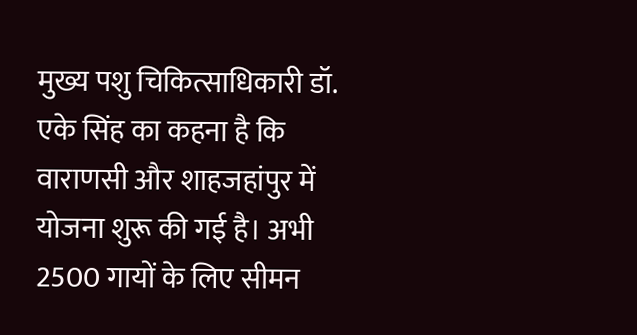मुख्य पशु चिकित्साधिकारी डॉ. एके सिंह का कहना है कि वाराणसी और शाहजहांपुर में योजना शुरू की गई है। अभी 2500 गायों के लिए सीमन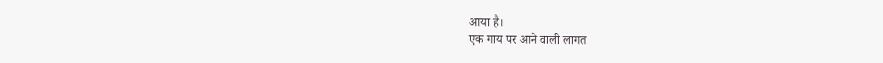आया है।
एक गाय पर आने वाली लागत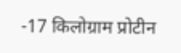-17 किलोग्राम प्रोटीन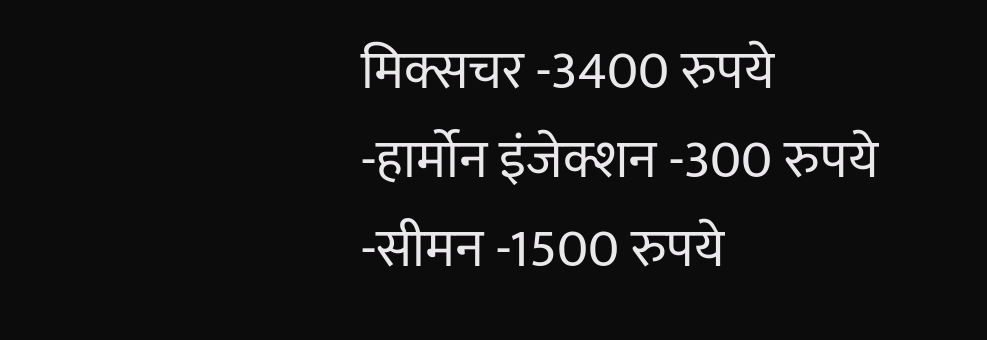मिक्सचर -3400 रुपये
-हार्मोन इंजेक्शन -300 रुपये
-सीमन -1500 रुपये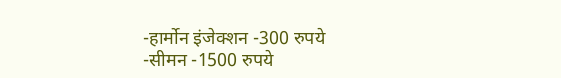-हार्मोन इंजेक्शन -300 रुपये
-सीमन -1500 रुपये